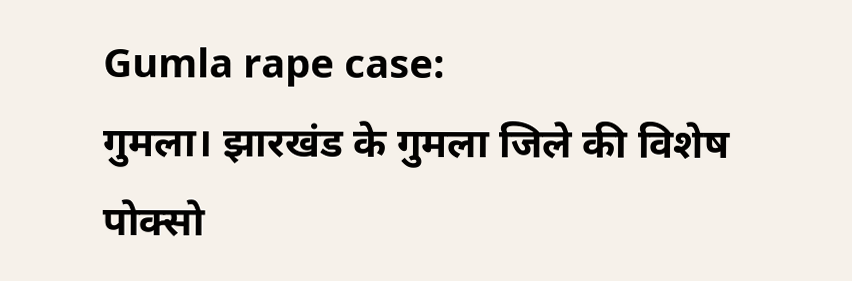Gumla rape case:
गुमला। झारखंड के गुमला जिले की विशेष पोक्सो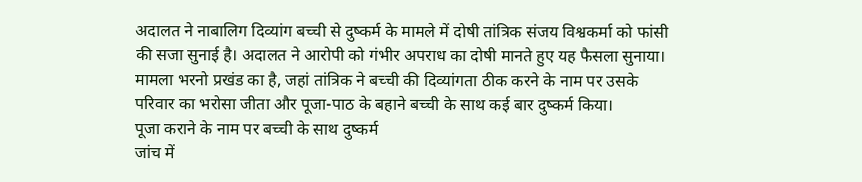अदालत ने नाबालिग दिव्यांग बच्ची से दुष्कर्म के मामले में दोषी तांत्रिक संजय विश्वकर्मा को फांसी की सजा सुनाई है। अदालत ने आरोपी को गंभीर अपराध का दोषी मानते हुए यह फैसला सुनाया। मामला भरनो प्रखंड का है, जहां तांत्रिक ने बच्ची की दिव्यांगता ठीक करने के नाम पर उसके परिवार का भरोसा जीता और पूजा-पाठ के बहाने बच्ची के साथ कई बार दुष्कर्म किया।
पूजा कराने के नाम पर बच्ची के साथ दुष्कर्म
जांच में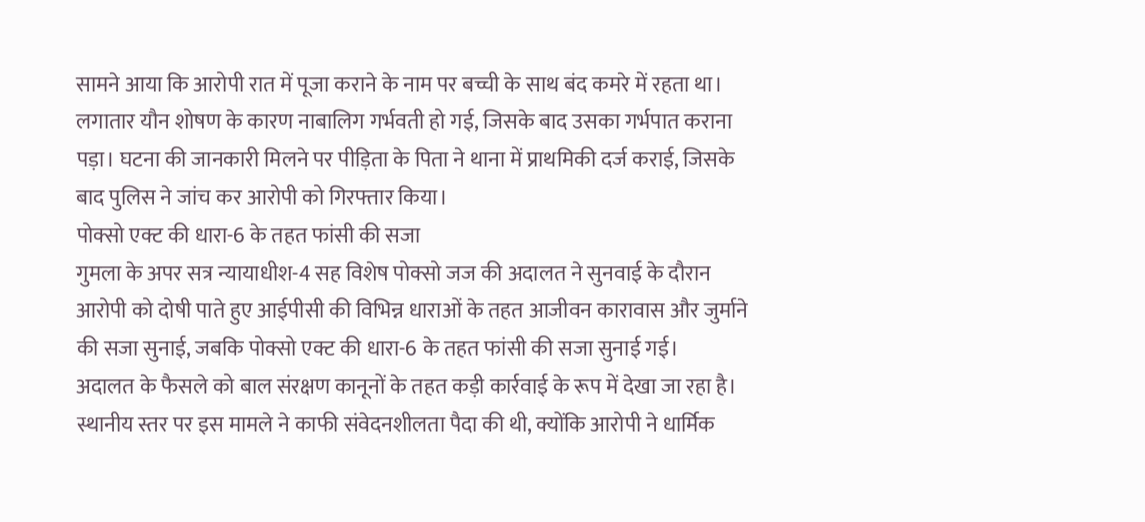सामने आया कि आरोपी रात में पूजा कराने के नाम पर बच्ची के साथ बंद कमरे में रहता था। लगातार यौन शोषण के कारण नाबालिग गर्भवती हो गई, जिसके बाद उसका गर्भपात कराना पड़ा। घटना की जानकारी मिलने पर पीड़िता के पिता ने थाना में प्राथमिकी दर्ज कराई, जिसके बाद पुलिस ने जांच कर आरोपी को गिरफ्तार किया।
पोक्सो एक्ट की धारा-6 के तहत फांसी की सजा
गुमला के अपर सत्र न्यायाधीश-4 सह विशेष पोक्सो जज की अदालत ने सुनवाई के दौरान आरोपी को दोषी पाते हुए आईपीसी की विभिन्न धाराओं के तहत आजीवन कारावास और जुर्माने की सजा सुनाई, जबकि पोक्सो एक्ट की धारा-6 के तहत फांसी की सजा सुनाई गई।
अदालत के फैसले को बाल संरक्षण कानूनों के तहत कड़ी कार्रवाई के रूप में देखा जा रहा है। स्थानीय स्तर पर इस मामले ने काफी संवेदनशीलता पैदा की थी, क्योंकि आरोपी ने धार्मिक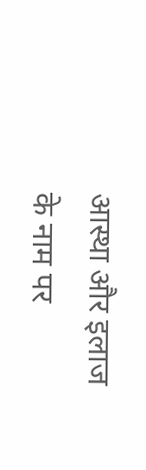आस्था और इलाज के नाम पर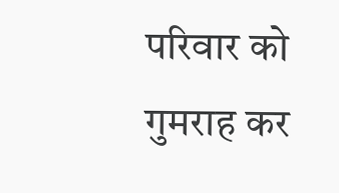परिवार को गुमराह कर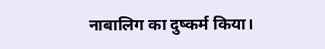नाबालिग का दुष्कर्म किया।